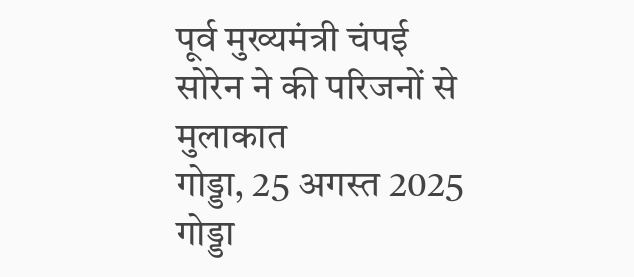पूर्व मुख्यमंत्री चंपई सोरेन ने की परिजनों से मुलाकात
गोड्डा, 25 अगस्त 2025
गोड्डा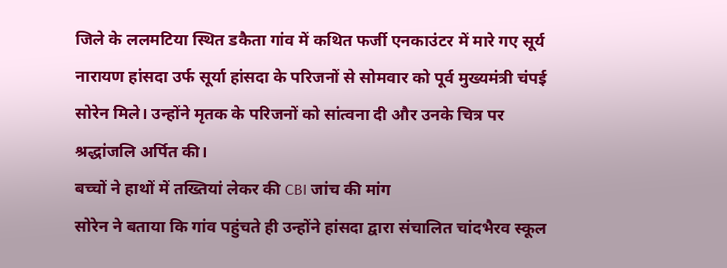जिले के ललमटिया स्थित डकैता गांव में कथित फर्जी एनकाउंटर में मारे गए सूर्य नारायण हांसदा उर्फ सूर्या हांसदा के परिजनों से सोमवार को पूर्व मुख्यमंत्री चंपई सोरेन मिले। उन्होंने मृतक के परिजनों को सांत्वना दी और उनके चित्र पर श्रद्धांजलि अर्पित की।
बच्चों ने हाथों में तख्तियां लेकर की CBI जांच की मांग
सोरेन ने बताया कि गांव पहुंचते ही उन्होंने हांसदा द्वारा संचालित चांदभैरव स्कूल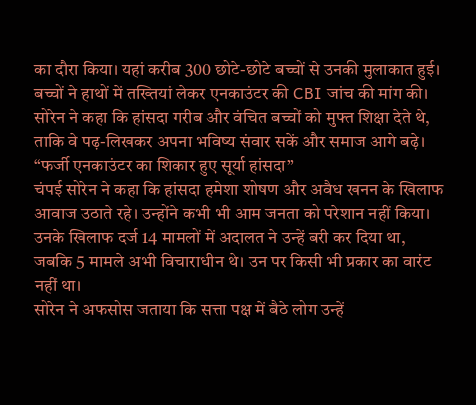का दौरा किया। यहां करीब 300 छोटे-छोटे बच्चों से उनकी मुलाकात हुई। बच्चों ने हाथों में तख्तियां लेकर एनकाउंटर की CBI जांच की मांग की। सोरेन ने कहा कि हांसदा गरीब और वंचित बच्चों को मुफ्त शिक्षा देते थे, ताकि वे पढ़-लिखकर अपना भविष्य संवार सकें और समाज आगे बढ़े।
“फर्जी एनकाउंटर का शिकार हुए सूर्या हांसदा”
चंपई सोरेन ने कहा कि हांसदा हमेशा शोषण और अवैध खनन के खिलाफ आवाज उठाते रहे। उन्होंने कभी भी आम जनता को परेशान नहीं किया। उनके खिलाफ दर्ज 14 मामलों में अदालत ने उन्हें बरी कर दिया था, जबकि 5 मामले अभी विचाराधीन थे। उन पर किसी भी प्रकार का वारंट नहीं था।
सोरेन ने अफसोस जताया कि सत्ता पक्ष में बैठे लोग उन्हें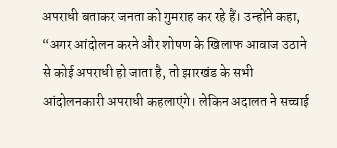अपराधी बताकर जनता को गुमराह कर रहे हैं। उन्होंने कहा, “अगर आंदोलन करने और शोषण के खिलाफ आवाज उठाने से कोई अपराधी हो जाता है, तो झारखंड के सभी आंदोलनकारी अपराधी कहलाएंगे। लेकिन अदालत ने सच्चाई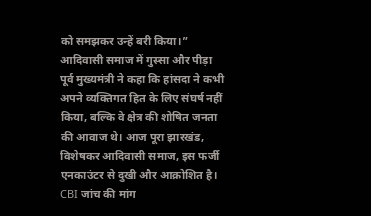को समझकर उन्हें बरी किया।”
आदिवासी समाज में गुस्सा और पीड़ा
पूर्व मुख्यमंत्री ने कहा कि हांसदा ने कभी अपने व्यक्तिगत हित के लिए संघर्ष नहीं किया, बल्कि वे क्षेत्र की शोषित जनता की आवाज थे। आज पूरा झारखंड, विशेषकर आदिवासी समाज, इस फर्जी एनकाउंटर से दुखी और आक्रोशित है।
CBI जांच की मांग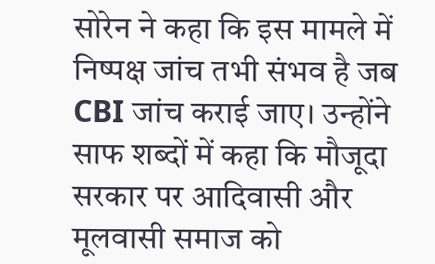सोरेन ने कहा कि इस मामले में निष्पक्ष जांच तभी संभव है जब CBI जांच कराई जाए। उन्होंने साफ शब्दों में कहा कि मौजूदा सरकार पर आदिवासी और मूलवासी समाज को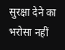सुरक्षा देने का भरोसा नहीं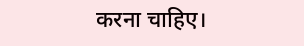करना चाहिए।